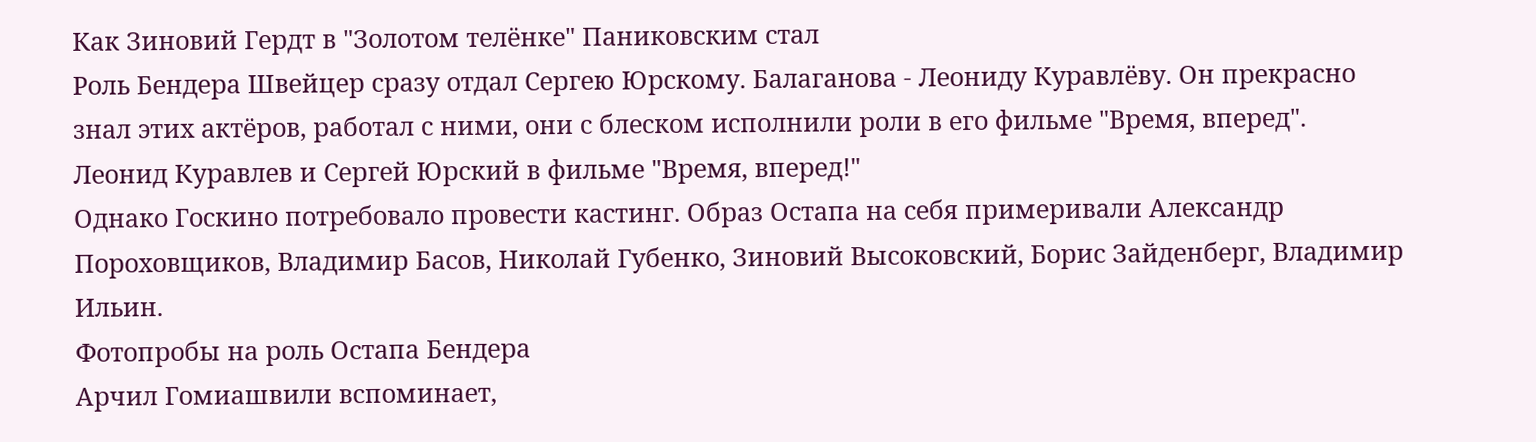Как Зиновий Гердт в "Золотом телёнке" Паниковским стал
Роль Бендера Швейцер сразу отдал Сергею Юрскому. Балаганова - Леониду Куравлёву. Он прекрасно знал этих актёров, работал с ними, они с блеском исполнили роли в его фильме "Время, вперед".
Леонид Куравлев и Сергей Юрский в фильме "Время, вперед!"
Однако Госкино потребовало провести кастинг. Образ Остапа на себя примеривали Александр Пороховщиков, Владимир Басов, Николай Губенко, Зиновий Высоковский, Борис Зайденберг, Владимир Ильин.
Фотопробы на роль Остапа Бендера
Арчил Гомиашвили вспоминает,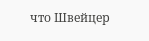что Швейцер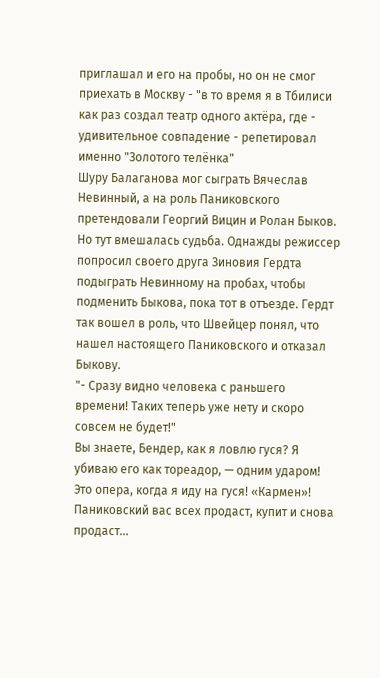приглашал и его на пробы, но он не смог приехать в Москву - "в то время я в Тбилиси как раз создал театр одного актёра, где - удивительное совпадение - репетировал именно "Золотого телёнка"
Шуру Балаганова мог сыграть Вячеслав Невинный, а на роль Паниковского претендовали Георгий Вицин и Ролан Быков. Но тут вмешалась судьба. Однажды режиссер попросил своего друга Зиновия Гердта подыграть Невинному на пробах, чтобы подменить Быкова, пока тот в отъезде. Гердт так вошел в роль, что Швейцер понял, что нашел настоящего Паниковского и отказал Быкову.
"- Сразу видно человека с раньшего времени! Таких теперь уже нету и скоро совсем не будет!"
Вы знаете, Бендер, как я ловлю гуся? Я убиваю его как тореадор, — одним ударом! Это опера, когда я иду на гуся! «Кармен»!
Паниковский вас всех продаст, купит и снова продаст…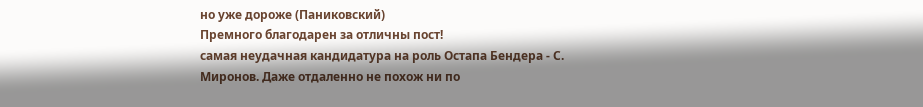но уже дороже (Паниковский)
Премного благодарен за отличны пост!
самая неудачная кандидатура на роль Остапа Бендера - С. Миронов. Даже отдаленно не похож ни по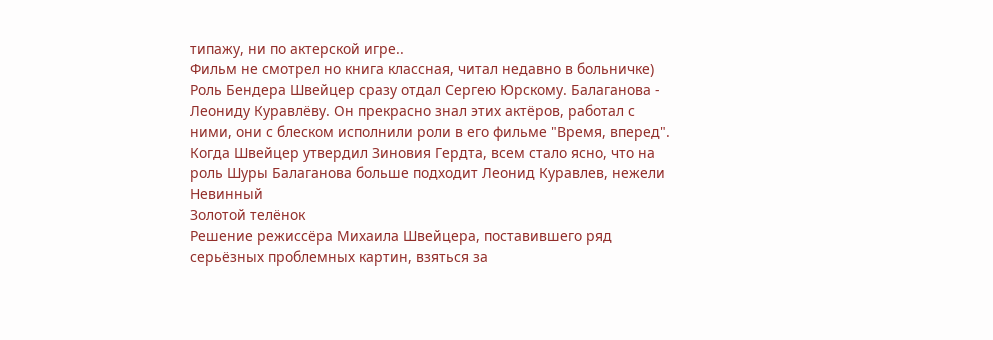типажу, ни по актерской игре..
Фильм не смотрел но книга классная, читал недавно в больничке)
Роль Бендера Швейцер сразу отдал Сергею Юрскому. Балаганова - Леониду Куравлёву. Он прекрасно знал этих актёров, работал с ними, они с блеском исполнили роли в его фильме "Время, вперед".
Когда Швейцер утвердил Зиновия Гердта, всем стало ясно, что на роль Шуры Балаганова больше подходит Леонид Куравлев, нежели Невинный
Золотой телёнок
Решение режиссёра Михаила Швейцера, поставившего ряд серьёзных проблемных картин, взяться за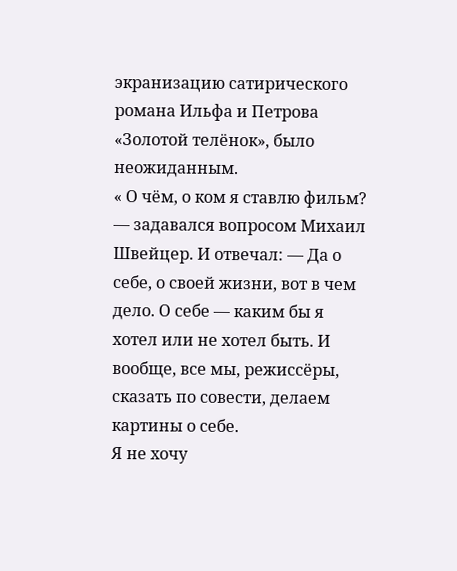экранизацию сатирического романа Ильфа и Петрова «Золотой телёнок», было неожиданным.
« О чём, о ком я ставлю фильм? — задавался вопросом Михаил Швейцер. И отвечал: — Да о себе, о своей жизни, вот в чем дело. О себе — каким бы я хотел или не хотел быть. И вообще, все мы, режиссёры, сказать по совести, делаем картины о себе.
Я не хочу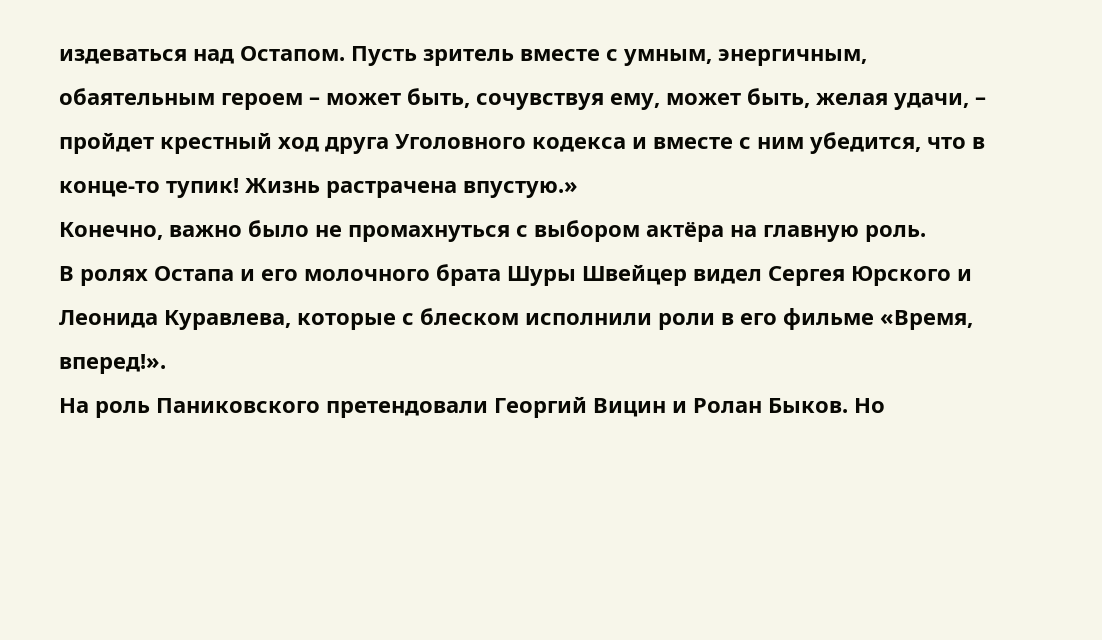издеваться над Остапом. Пусть зритель вместе с умным, энергичным, обаятельным героем – может быть, сочувствуя ему, может быть, желая удачи, – пройдет крестный ход друга Уголовного кодекса и вместе с ним убедится, что в конце-то тупик! Жизнь растрачена впустую.»
Конечно, важно было не промахнуться с выбором актёра на главную роль.
В ролях Остапа и его молочного брата Шуры Швейцер видел Сергея Юрского и Леонида Куравлева, которые с блеском исполнили роли в его фильме «Время, вперед!».
На роль Паниковского претендовали Георгий Вицин и Ролан Быков. Но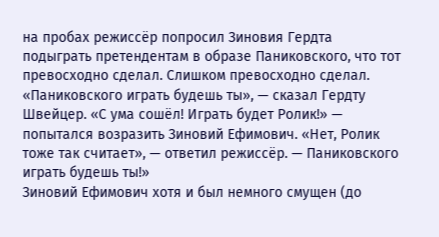на пробах режиссёр попросил Зиновия Гердта подыграть претендентам в образе Паниковского, что тот превосходно сделал. Слишком превосходно сделал.
«Паниковского играть будешь ты», — сказал Гердту Швейцер. «С ума сошёл! Играть будет Ролик!» — попытался возразить Зиновий Ефимович. «Нет, Ролик тоже так считает», — ответил режиссёр. — Паниковского играть будешь ты!»
Зиновий Ефимович хотя и был немного смущен (до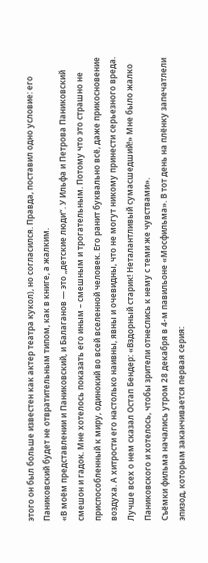этого он был больше известен как актер театра кукол), но согласился. Правда, поставил одно условие: его Паниковский будет не отвратительным типом, как в книге, а жалким.
«В моём представлении и Паниковский, и Балаганов — это „детские люди“. У Ильфа и Петрова Паниковский смешон и гадок. Мне хотелось показать его иным – смешным и трогательным. Потому что это страшно не приспособленный к миру, одинокий во всей вселенной человек. Его ранит буквально всё, даже прикосновение воздуха. А хитрости его настолько наивны, явны и очевидны, что не могут никому принести серьезного вреда. Лучше всех о нем сказал Остап Бендер: «Вздорный старик! Неталантливый сумасшедший!» Мне было жалко Паниковского и хотелось, чтобы зрители отнеслись к нему с теми же чувствами».
Съёмки фильма начались утром 28 декабря в 4-м павильоне «Мосфильма». В тот день на плёнку запечатлели эпизод, которым заканчивается первая серия: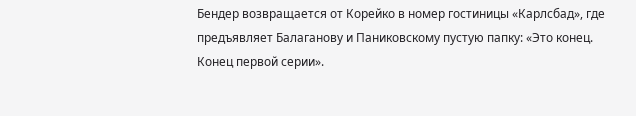Бендер возвращается от Корейко в номер гостиницы «Карлсбад», где предъявляет Балаганову и Паниковскому пустую папку: «Это конец. Конец первой серии».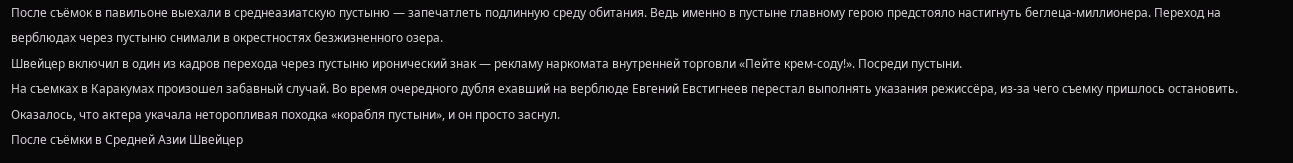После съёмок в павильоне выехали в среднеазиатскую пустыню — запечатлеть подлинную среду обитания. Ведь именно в пустыне главному герою предстояло настигнуть беглеца-миллионера. Переход на верблюдах через пустыню снимали в окрестностях безжизненного озера.
Швейцер включил в один из кадров перехода через пустыню иронический знак — рекламу наркомата внутренней торговли «Пейте крем-соду!». Посреди пустыни.
На съемках в Каракумах произошел забавный случай. Во время очередного дубля ехавший на верблюде Евгений Евстигнеев перестал выполнять указания режиссёра, из-за чего съемку пришлось остановить. Оказалось, что актера укачала неторопливая походка «корабля пустыни», и он просто заснул.
После съёмки в Средней Азии Швейцер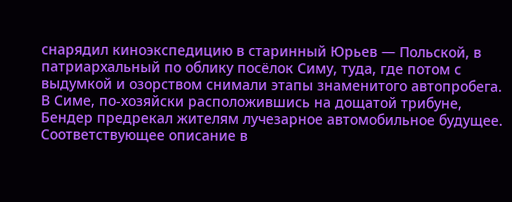снарядил киноэкспедицию в старинный Юрьев — Польской, в патриархальный по облику посёлок Симу, туда, где потом с выдумкой и озорством снимали этапы знаменитого автопробега. В Симе, по-хозяйски расположившись на дощатой трибуне, Бендер предрекал жителям лучезарное автомобильное будущее. Соответствующее описание в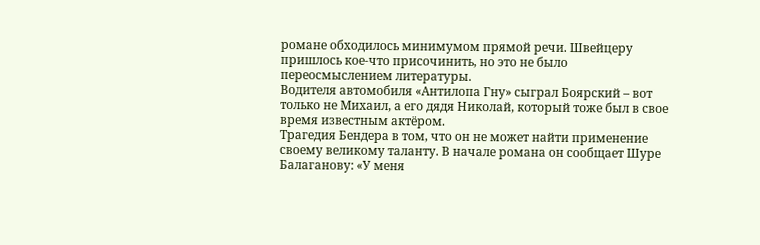романе обходилось минимумом прямой речи. Швейцеру пришлось кое-что присочинить, но это не было переосмыслением литературы.
Водителя автомобиля «Антилопа Гну» сыграл Боярский – вот только не Михаил, а его дядя Николай, который тоже был в свое время известным актёром.
Трагедия Бендера в том, что он не может найти применение своему великому таланту. В начале романа он сообщает Шуре Балаганову: «У меня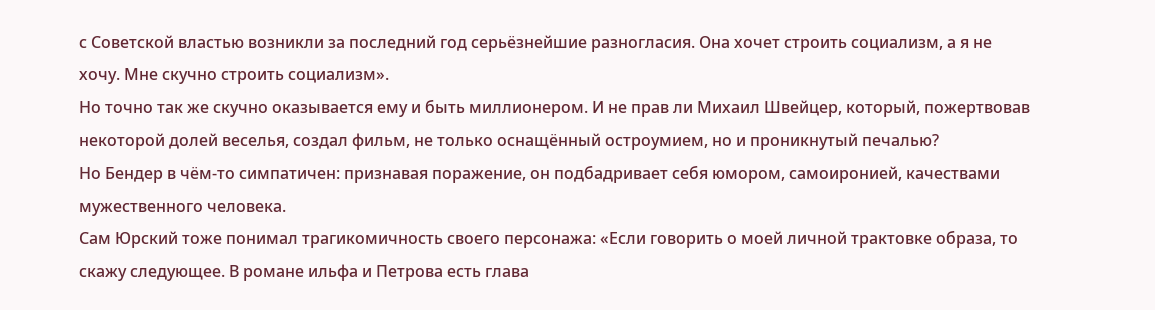с Советской властью возникли за последний год серьёзнейшие разногласия. Она хочет строить социализм, а я не хочу. Мне скучно строить социализм».
Но точно так же скучно оказывается ему и быть миллионером. И не прав ли Михаил Швейцер, который, пожертвовав некоторой долей веселья, создал фильм, не только оснащённый остроумием, но и проникнутый печалью?
Но Бендер в чём-то симпатичен: признавая поражение, он подбадривает себя юмором, самоиронией, качествами мужественного человека.
Сам Юрский тоже понимал трагикомичность своего персонажа: «Если говорить о моей личной трактовке образа, то скажу следующее. В романе ильфа и Петрова есть глава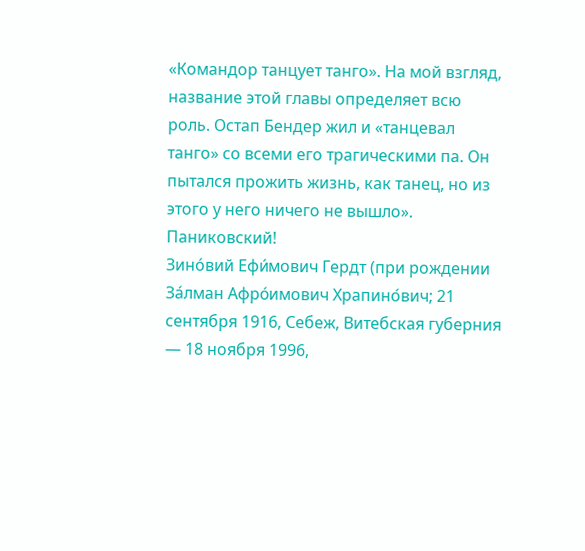«Командор танцует танго». На мой взгляд, название этой главы определяет всю роль. Остап Бендер жил и «танцевал танго» со всеми его трагическими па. Он пытался прожить жизнь, как танец, но из этого у него ничего не вышло».
Паниковский!
Зино́вий Ефи́мович Гердт (при рождении За́лман Афро́имович Храпино́вич; 21 сентября 1916, Себеж, Витебская губерния — 18 ноября 1996,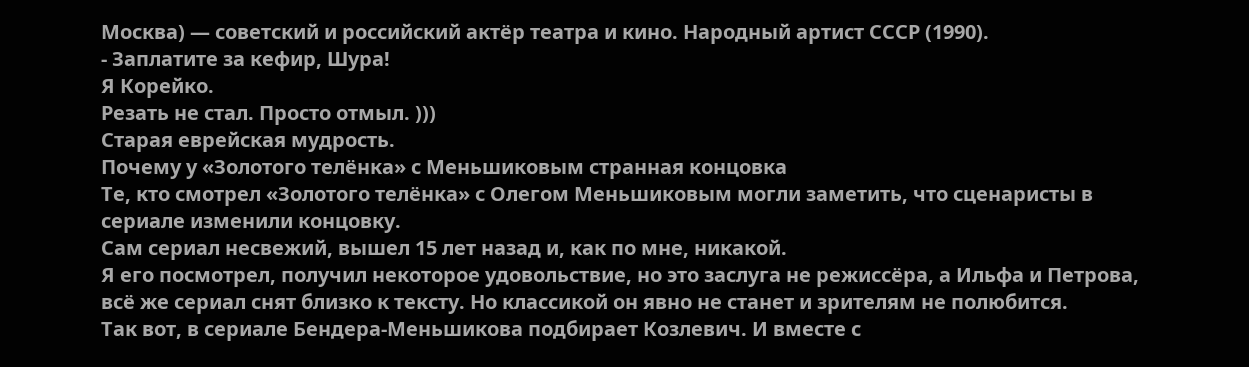Москва) — советский и российский актёр театра и кино. Народный артист СССР (1990).
- Заплатите за кефир, Шура!
Я Корейко.
Резать не стал. Просто отмыл. )))
Старая еврейская мудрость.
Почему у «Золотого телёнка» с Меньшиковым странная концовка
Те, кто смотрел «Золотого телёнка» с Олегом Меньшиковым могли заметить, что сценаристы в сериале изменили концовку.
Сам сериал несвежий, вышел 15 лет назад и, как по мне, никакой.
Я его посмотрел, получил некоторое удовольствие, но это заслуга не режиссёра, а Ильфа и Петрова, всё же сериал снят близко к тексту. Но классикой он явно не станет и зрителям не полюбится.
Так вот, в сериале Бендера-Меньшикова подбирает Козлевич. И вместе с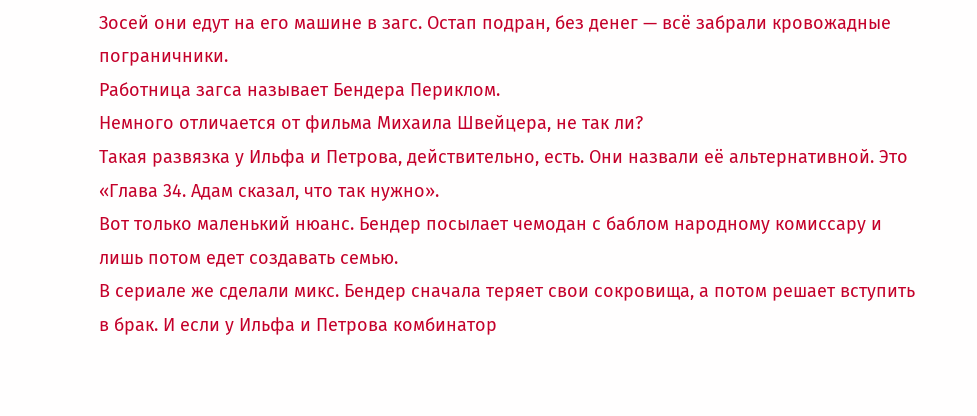Зосей они едут на его машине в загс. Остап подран, без денег — всё забрали кровожадные пограничники.
Работница загса называет Бендера Периклом.
Немного отличается от фильма Михаила Швейцера, не так ли?
Такая развязка у Ильфа и Петрова, действительно, есть. Они назвали её альтернативной. Это «Глава 34. Адам сказал, что так нужно».
Вот только маленький нюанс. Бендер посылает чемодан с баблом народному комиссару и лишь потом едет создавать семью.
В сериале же сделали микс. Бендер сначала теряет свои сокровища, а потом решает вступить в брак. И если у Ильфа и Петрова комбинатор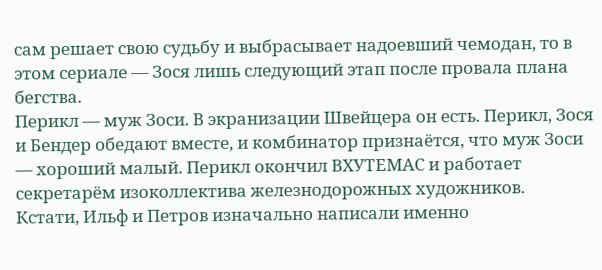сам решает свою судьбу и выбрасывает надоевший чемодан, то в этом сериале — Зося лишь следующий этап после провала плана бегства.
Перикл — муж Зоси. В экранизации Швейцера он есть. Перикл, Зося и Бендер обедают вместе, и комбинатор признаётся, что муж Зоси — хороший малый. Перикл окончил ВХУТЕМАС и работает секретарём изоколлектива железнодорожных художников.
Кстати, Ильф и Петров изначально написали именно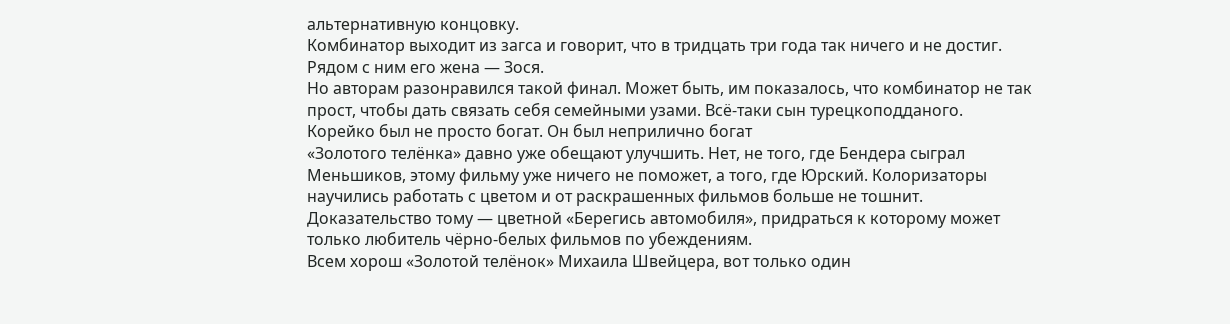альтернативную концовку.
Комбинатор выходит из загса и говорит, что в тридцать три года так ничего и не достиг. Рядом с ним его жена — Зося.
Но авторам разонравился такой финал. Может быть, им показалось, что комбинатор не так прост, чтобы дать связать себя семейными узами. Всё-таки сын турецкоподданого.
Корейко был не просто богат. Он был неприлично богат
«Золотого телёнка» давно уже обещают улучшить. Нет, не того, где Бендера сыграл Меньшиков, этому фильму уже ничего не поможет, а того, где Юрский. Колоризаторы научились работать с цветом и от раскрашенных фильмов больше не тошнит. Доказательство тому — цветной «Берегись автомобиля», придраться к которому может только любитель чёрно-белых фильмов по убеждениям.
Всем хорош «Золотой телёнок» Михаила Швейцера, вот только один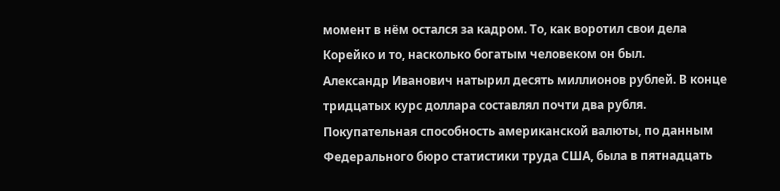момент в нём остался за кадром. То, как воротил свои дела Корейко и то, насколько богатым человеком он был.
Александр Иванович натырил десять миллионов рублей. В конце тридцатых курс доллара составлял почти два рубля. Покупательная способность американской валюты, по данным Федерального бюро статистики труда США, была в пятнадцать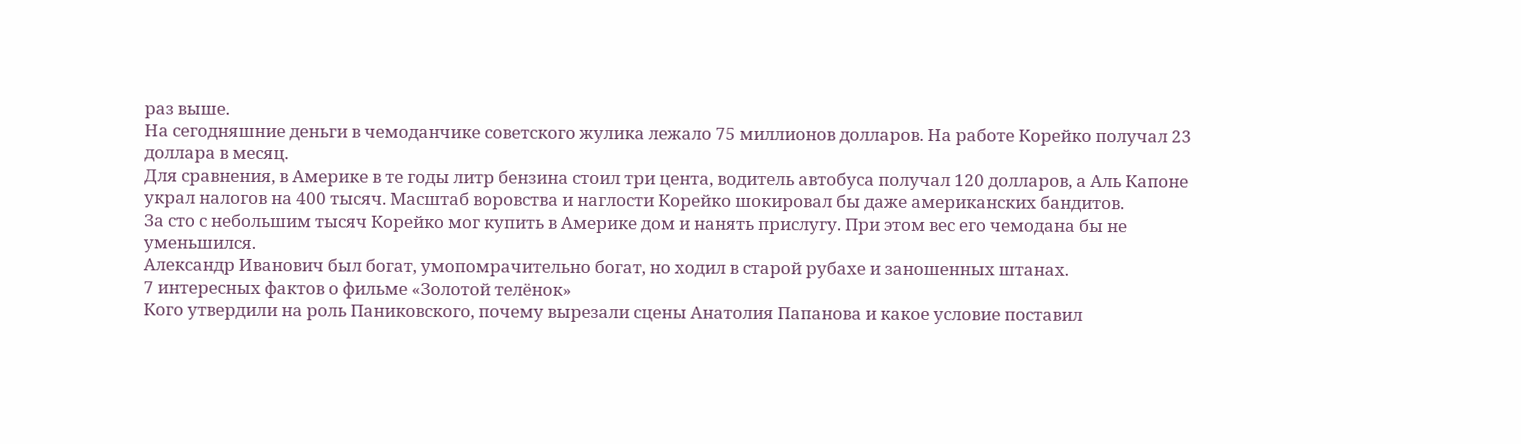раз выше.
На сегодняшние деньги в чемоданчике советского жулика лежало 75 миллионов долларов. На работе Корейко получал 23 доллара в месяц.
Для сравнения, в Америке в те годы литр бензина стоил три цента, водитель автобуса получал 120 долларов, а Аль Капоне украл налогов на 400 тысяч. Масштаб воровства и наглости Корейко шокировал бы даже американских бандитов.
За сто с небольшим тысяч Корейко мог купить в Америке дом и нанять прислугу. При этом вес его чемодана бы не уменьшился.
Александр Иванович был богат, умопомрачительно богат, но ходил в старой рубахе и заношенных штанах.
7 интересных фактов о фильме «Золотой телёнок»
Кого утвердили на роль Паниковского, почему вырезали сцены Анатолия Папанова и какое условие поставил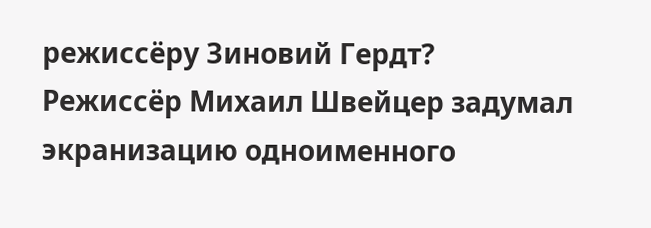режиссёру Зиновий Гердт?
Режиссёр Михаил Швейцер задумал экранизацию одноименного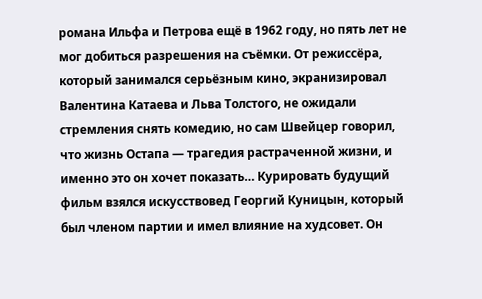романа Ильфа и Петрова ещё в 1962 году, но пять лет не мог добиться разрешения на съёмки. От режиссёра, который занимался серьёзным кино, экранизировал Валентина Катаева и Льва Толстого, не ожидали стремления снять комедию, но сам Швейцер говорил, что жизнь Остапа — трагедия растраченной жизни, и именно это он хочет показать… Курировать будущий фильм взялся искусствовед Георгий Куницын, который был членом партии и имел влияние на худсовет. Он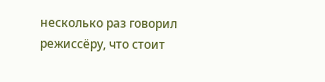несколько раз говорил режиссёру, что стоит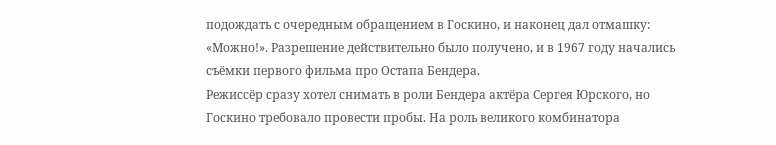подождать с очередным обращением в Госкино, и наконец дал отмашку: «Можно!». Разрешение действительно было получено, и в 1967 году начались съёмки первого фильма про Остапа Бендера.
Режиссёр сразу хотел снимать в роли Бендера актёра Сергея Юрского, но Госкино требовало провести пробы. На роль великого комбинатора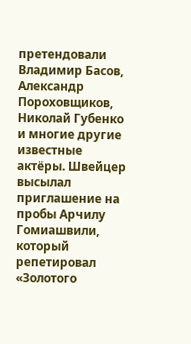претендовали Владимир Басов, Александр Пороховщиков, Николай Губенко и многие другие известные актёры. Швейцер высылал приглашение на пробы Арчилу Гомиашвили, который репетировал «Золотого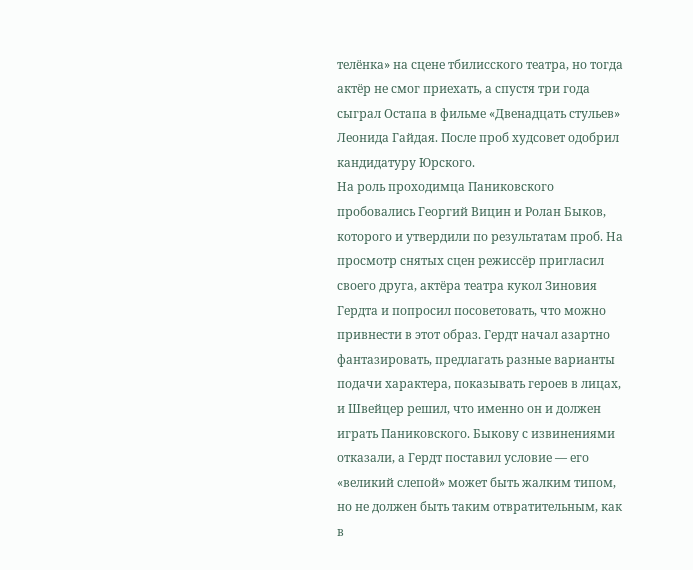телёнка» на сцене тбилисского театра, но тогда актёр не смог приехать, а спустя три года сыграл Остапа в фильме «Двенадцать стульев» Леонида Гайдая. После проб худсовет одобрил кандидатуру Юрского.
На роль проходимца Паниковского пробовались Георгий Вицин и Ролан Быков, которого и утвердили по результатам проб. На просмотр снятых сцен режиссёр пригласил своего друга, актёра театра кукол Зиновия Гердта и попросил посоветовать, что можно привнести в этот образ. Гердт начал азартно фантазировать, предлагать разные варианты подачи характера, показывать героев в лицах, и Швейцер решил, что именно он и должен играть Паниковского. Быкову с извинениями отказали, а Гердт поставил условие — его «великий слепой» может быть жалким типом, но не должен быть таким отвратительным, как в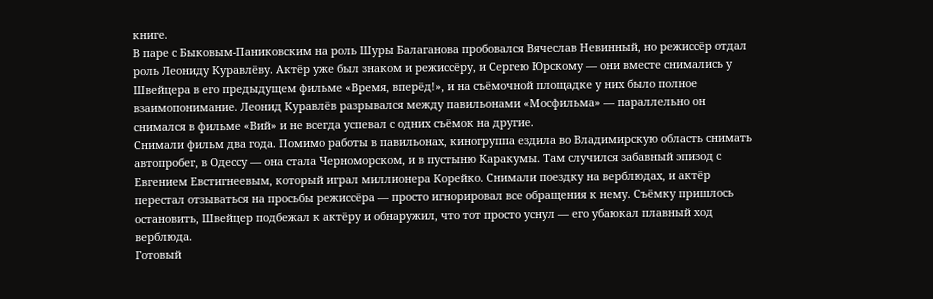книге.
В паре с Быковым-Паниковским на роль Шуры Балаганова пробовался Вячеслав Невинный, но режиссёр отдал роль Леониду Куравлёву. Актёр уже был знаком и режиссёру, и Сергею Юрскому — они вместе снимались у Швейцера в его предыдущем фильме «Время, вперёд!», и на съёмочной площадке у них было полное взаимопонимание. Леонид Куравлёв разрывался между павильонами «Мосфильма» — параллельно он снимался в фильме «Вий» и не всегда успевал с одних съёмок на другие.
Снимали фильм два года. Помимо работы в павильонах, киногруппа ездила во Владимирскую область снимать автопробег, в Одессу — она стала Черноморском, и в пустыню Каракумы. Там случился забавный эпизод с Евгением Евстигнеевым, который играл миллионера Корейко. Снимали поездку на верблюдах, и актёр перестал отзываться на просьбы режиссёра — просто игнорировал все обращения к нему. Съёмку пришлось остановить, Швейцер подбежал к актёру и обнаружил, что тот просто уснул — его убаюкал плавный ход верблюда.
Готовый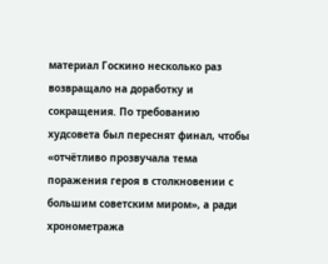материал Госкино несколько раз возвращало на доработку и сокращения. По требованию худсовета был переснят финал, чтобы «отчётливо прозвучала тема поражения героя в столкновении с большим советским миром», а ради хронометража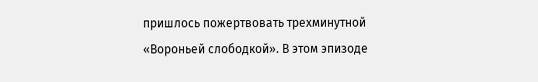пришлось пожертвовать трехминутной «Вороньей слободкой». В этом эпизоде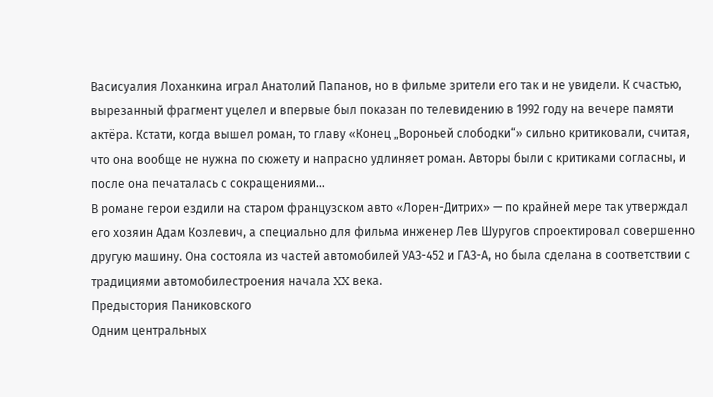Васисуалия Лоханкина играл Анатолий Папанов, но в фильме зрители его так и не увидели. К счастью, вырезанный фрагмент уцелел и впервые был показан по телевидению в 1992 году на вечере памяти актёра. Кстати, когда вышел роман, то главу «Конец „Вороньей слободки“» сильно критиковали, считая, что она вообще не нужна по сюжету и напрасно удлиняет роман. Авторы были с критиками согласны, и после она печаталась с сокращениями…
В романе герои ездили на старом французском авто «Лорен-Дитрих» — по крайней мере так утверждал его хозяин Адам Козлевич, а специально для фильма инженер Лев Шуругов спроектировал совершенно другую машину. Она состояла из частей автомобилей УАЗ-452 и ГАЗ-А, но была сделана в соответствии с традициями автомобилестроения начала XX века.
Предыстория Паниковского
Одним центральных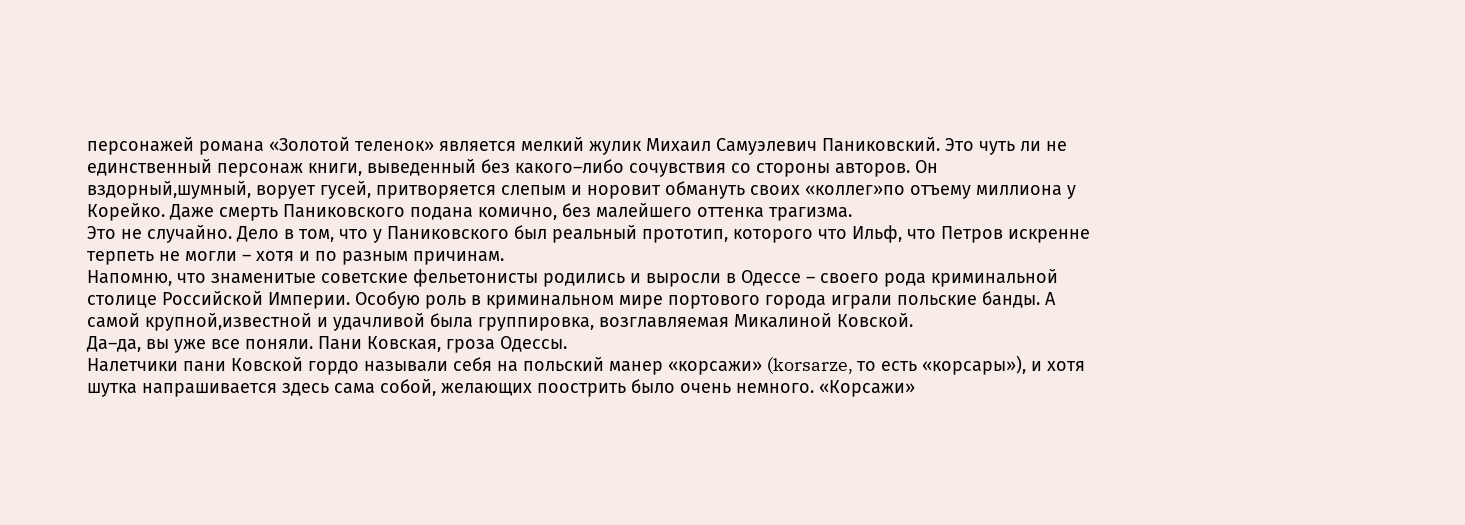персонажей романа «Золотой теленок» является мелкий жулик Михаил Самуэлевич Паниковский. Это чуть ли не единственный персонаж книги, выведенный без какого–либо сочувствия со стороны авторов. Он вздорный,шумный, ворует гусей, притворяется слепым и норовит обмануть своих «коллег»по отъему миллиона у Корейко. Даже смерть Паниковского подана комично, без малейшего оттенка трагизма.
Это не случайно. Дело в том, что у Паниковского был реальный прототип, которого что Ильф, что Петров искренне терпеть не могли – хотя и по разным причинам.
Напомню, что знаменитые советские фельетонисты родились и выросли в Одессе – своего рода криминальной столице Российской Империи. Особую роль в криминальном мире портового города играли польские банды. А самой крупной,известной и удачливой была группировка, возглавляемая Микалиной Ковской.
Да–да, вы уже все поняли. Пани Ковская, гроза Одессы.
Налетчики пани Ковской гордо называли себя на польский манер «корсажи» (korsarze, то есть «корсары»), и хотя шутка напрашивается здесь сама собой, желающих поострить было очень немного. «Корсажи»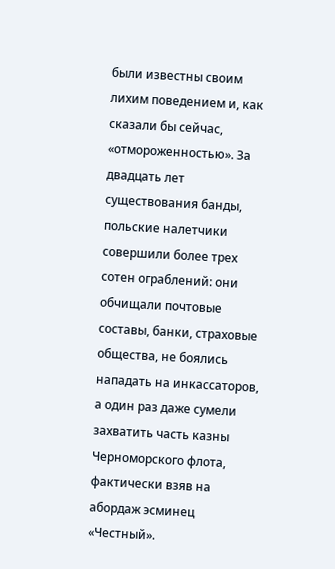были известны своим лихим поведением и, как сказали бы сейчас, «отмороженностью». За двадцать лет существования банды, польские налетчики совершили более трех сотен ограблений: они обчищали почтовые составы, банки, страховые общества, не боялись нападать на инкассаторов, а один раз даже сумели захватить часть казны Черноморского флота, фактически взяв на абордаж эсминец «Честный».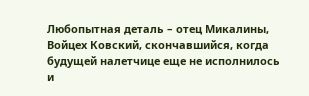Любопытная деталь – отец Микалины, Войцех Ковский, скончавшийся, когда будущей налетчице еще не исполнилось и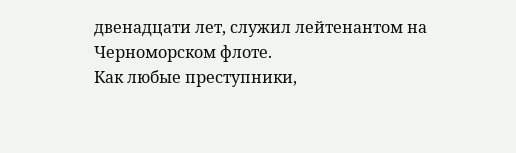двенадцати лет, служил лейтенантом на Черноморском флоте.
Как любые преступники,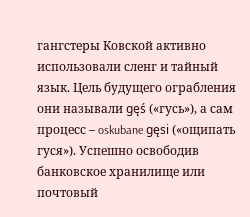гангстеры Ковской активно использовали сленг и тайный язык. Цель будущего ограбления они называли gęś («гусь»), а сам процесс – oskubane gęsi («ощипать гуся»). Успешно освободив банковское хранилище или почтовый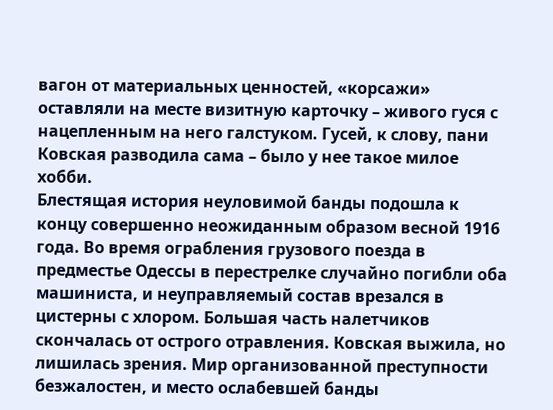вагон от материальных ценностей, «корсажи» оставляли на месте визитную карточку – живого гуся с нацепленным на него галстуком. Гусей, к слову, пани Ковская разводила сама – было у нее такое милое хобби.
Блестящая история неуловимой банды подошла к концу совершенно неожиданным образом весной 1916 года. Во время ограбления грузового поезда в предместье Одессы в перестрелке случайно погибли оба машиниста, и неуправляемый состав врезался в цистерны с хлором. Большая часть налетчиков скончалась от острого отравления. Ковская выжила, но лишилась зрения. Мир организованной преступности безжалостен, и место ослабевшей банды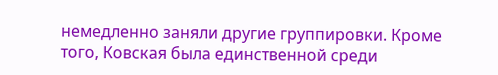немедленно заняли другие группировки. Кроме того, Ковская была единственной среди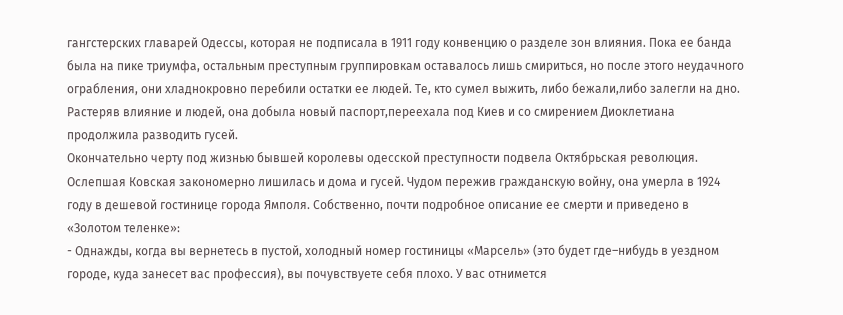гангстерских главарей Одессы, которая не подписала в 1911 году конвенцию о разделе зон влияния. Пока ее банда была на пике триумфа, остальным преступным группировкам оставалось лишь смириться, но после этого неудачного ограбления, они хладнокровно перебили остатки ее людей. Те, кто сумел выжить, либо бежали,либо залегли на дно. Растеряв влияние и людей, она добыла новый паспорт,переехала под Киев и со смирением Диоклетиана продолжила разводить гусей.
Окончательно черту под жизнью бывшей королевы одесской преступности подвела Октябрьская революция. Ослепшая Ковская закономерно лишилась и дома и гусей. Чудом пережив гражданскую войну, она умерла в 1924 году в дешевой гостинице города Ямполя. Собственно, почти подробное описание ее смерти и приведено в «Золотом теленке»:
- Однажды, когда вы вернетесь в пустой, холодный номер гостиницы «Марсель» (это будет где–нибудь в уездном городе, куда занесет вас профессия), вы почувствуете себя плохо. У вас отнимется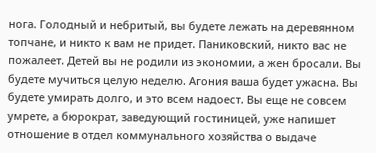нога. Голодный и небритый, вы будете лежать на деревянном топчане, и никто к вам не придет. Паниковский, никто вас не пожалеет. Детей вы не родили из экономии, а жен бросали. Вы будете мучиться целую неделю. Агония ваша будет ужасна. Вы будете умирать долго, и это всем надоест. Вы еще не совсем умрете, а бюрократ, заведующий гостиницей, уже напишет отношение в отдел коммунального хозяйства о выдаче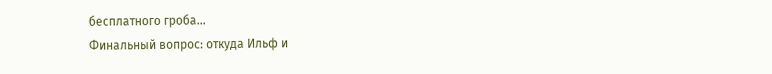бесплатного гроба…
Финальный вопрос: откуда Ильф и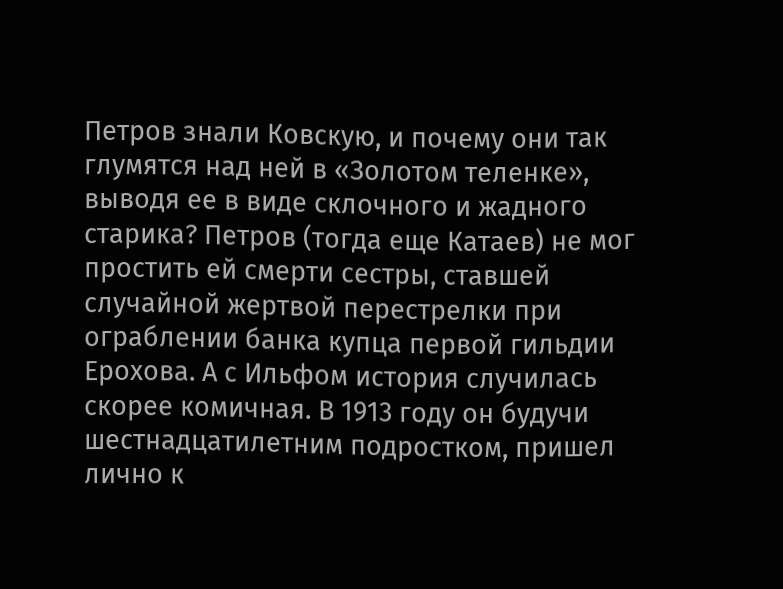Петров знали Ковскую, и почему они так глумятся над ней в «Золотом теленке», выводя ее в виде склочного и жадного старика? Петров (тогда еще Катаев) не мог простить ей смерти сестры, ставшей случайной жертвой перестрелки при ограблении банка купца первой гильдии Ерохова. А с Ильфом история случилась скорее комичная. В 1913 году он будучи шестнадцатилетним подростком, пришел лично к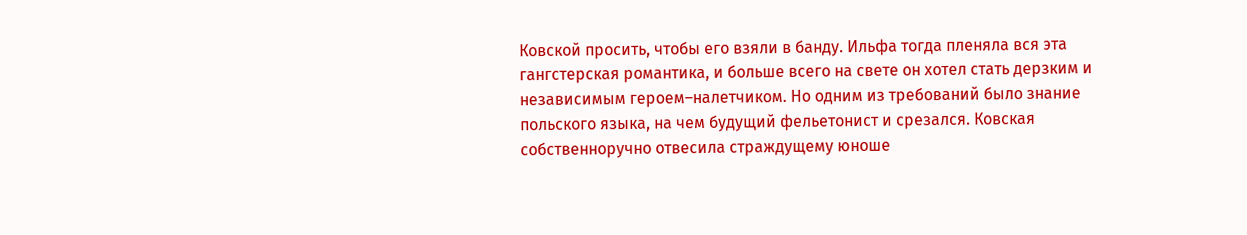Ковской просить, чтобы его взяли в банду. Ильфа тогда пленяла вся эта гангстерская романтика, и больше всего на свете он хотел стать дерзким и независимым героем–налетчиком. Но одним из требований было знание польского языка, на чем будущий фельетонист и срезался. Ковская собственноручно отвесила страждущему юноше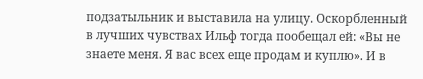подзатыльник и выставила на улицу. Оскорбленный в лучших чувствах Ильф тогда пообещал ей: «Вы не знаете меня. Я вас всех еще продам и куплю». И в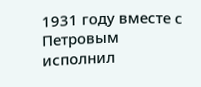1931 году вместе с Петровым исполнил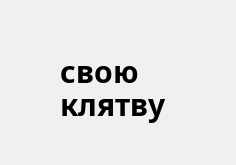свою клятву